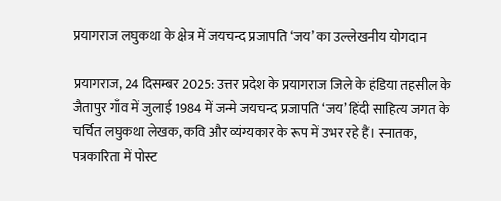प्रयागराज लघुकथा के क्षेत्र में जयचन्द प्रजापति ‘जय’ का उल्लेखनीय योगदान

प्रयागराज, 24 दिसम्बर 2025: उत्तर प्रदेश के प्रयागराज जिले के हंडिया तहसील के जैतापुर गाँव में जुलाई 1984 में जन्मे जयचन्द प्रजापति ‘जय’ हिंदी साहित्य जगत के चर्चित लघुकथा लेखक, कवि और व्यंग्यकार के रूप में उभर रहे हैं। स्नातक, पत्रकारिता में पोस्ट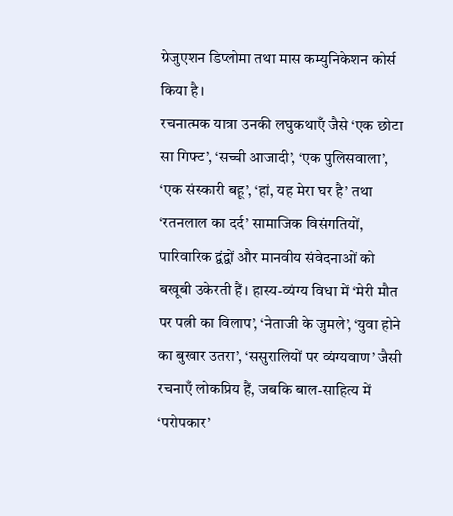ग्रेजुएशन डिप्लोमा तथा मास कम्युनिकेशन कोर्स किया है।
रचनात्मक यात्रा उनकी लघुकथाएँ जैसे ‘एक छोटा सा गिफ्ट’, ‘सच्ची आजादी’, ‘एक पुलिसवाला’, ‘एक संस्कारी बहू’, ‘हां, यह मेरा घर है’ तथा ‘रतनलाल का दर्द’ सामाजिक विसंगतियों, पारिवारिक द्वंद्वों और मानवीय संवेदनाओं को बखूबी उकेरती हैं। हास्य-व्यंग्य विधा में ‘मेरी मौत पर पत्नी का विलाप’, ‘नेताजी के जुमले’, ‘युवा होने का बुखार उतरा’, ‘ससुरालियों पर व्यंग्यवाण’ जैसी रचनाएँ लोकप्रिय हैं, जबकि बाल-साहित्य में ‘परोपकार’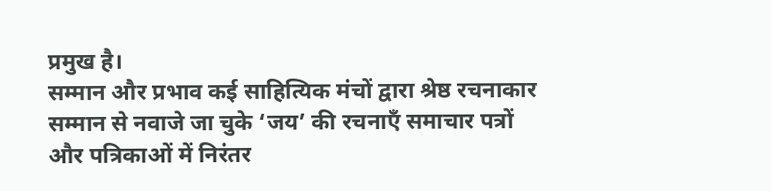प्रमुख है।
सम्मान और प्रभाव कई साहित्यिक मंचों द्वारा श्रेष्ठ रचनाकार सम्मान से नवाजे जा चुके ‘जय’ की रचनाएँ समाचार पत्रों और पत्रिकाओं में निरंतर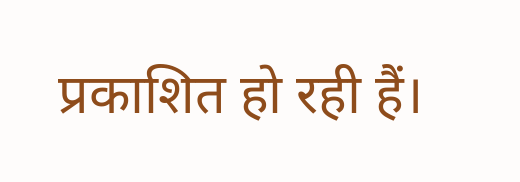प्रकाशित हो रही हैं।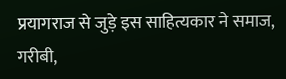प्रयागराज से जुड़े इस साहित्यकार ने समाज, गरीबी,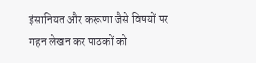इंसानियत और करूणा जैसे विषयों पर गहन लेखन कर पाठकों को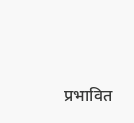प्रभावित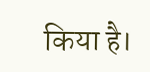किया है।